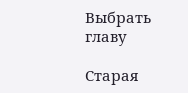Выбрать главу

Старая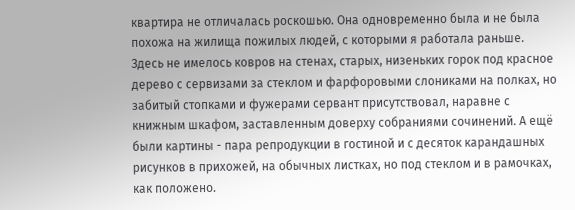квартира не отличалась роскошью. Она одновременно была и не была похожа на жилища пожилых людей, с которыми я работала раньше. Здесь не имелось ковров на стенах, старых, низеньких горок под красное дерево с сервизами за стеклом и фарфоровыми слониками на полках, но забитый стопками и фужерами сервант присутствовал, наравне с книжным шкафом, заставленным доверху собраниями сочинений. А ещё были картины - пара репродукции в гостиной и с десяток карандашных рисунков в прихожей, на обычных листках, но под стеклом и в рамочках, как положено.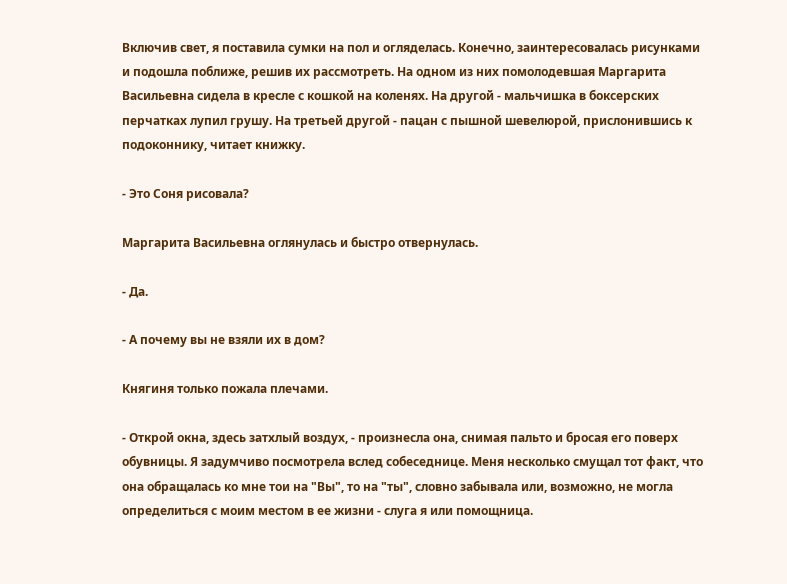Включив свет, я поставила сумки на пол и огляделась. Конечно, заинтересовалась рисунками и подошла поближе, решив их рассмотреть. На одном из них помолодевшая Маргарита Васильевна сидела в кресле с кошкой на коленях. На другой - мальчишка в боксерских перчатках лупил грушу. На третьей другой - пацан с пышной шевелюрой, прислонившись к подоконнику, читает книжку.

- Это Соня рисовала?

Маргарита Васильевна оглянулась и быстро отвернулась.

- Да.

- А почему вы не взяли их в дом?

Княгиня только пожала плечами.

- Открой окна, здесь затхлый воздух, - произнесла она, снимая пальто и бросая его поверх обувницы. Я задумчиво посмотрела вслед собеседнице. Меня несколько смущал тот факт, что она обращалась ко мне тои на "Вы", то на "ты", словно забывала или, возможно, не могла определиться с моим местом в ее жизни - слуга я или помощница.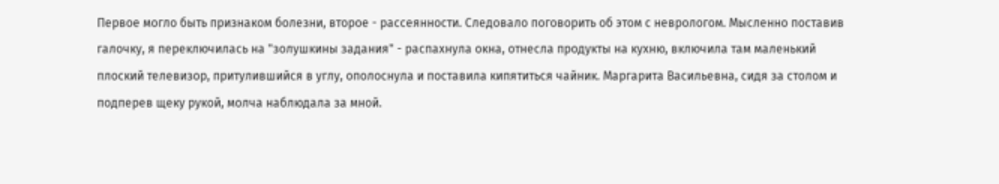Первое могло быть признаком болезни, второе - рассеянности. Следовало поговорить об этом с неврологом. Мысленно поставив галочку, я переключилась на "золушкины задания" - распахнула окна, отнесла продукты на кухню, включила там маленький плоский телевизор, притулившийся в углу, ополоснула и поставила кипятиться чайник. Маргарита Васильевна, сидя за столом и подперев щеку рукой, молча наблюдала за мной.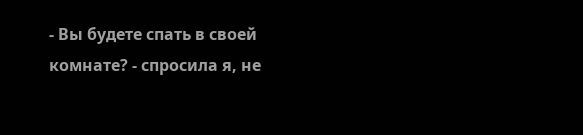- Вы будете спать в своей комнате? - спросила я, не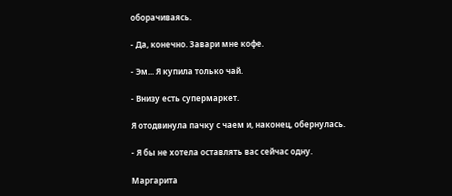оборачиваясь.

- Да, конечно. Завари мне кофе.

- Эм... Я купила только чай.

- Внизу есть супермаркет.

Я отодвинула пачку с чаем и, наконец, обернулась.

- Я бы не хотела оставлять вас сейчас одну.

Маргарита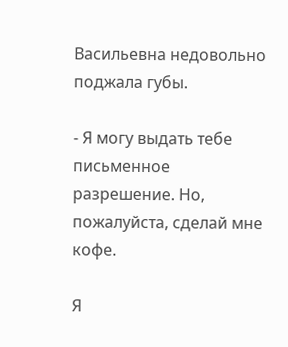Васильевна недовольно поджала губы.

- Я могу выдать тебе письменное разрешение. Но, пожалуйста, сделай мне кофе.

Я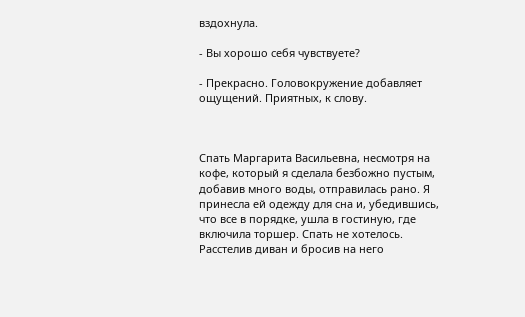вздохнула.

- Вы хорошо себя чувствуете?

- Прекрасно. Головокружение добавляет ощущений. Приятных, к слову.



Спать Маргарита Васильевна, несмотря на кофе, который я сделала безбожно пустым, добавив много воды, отправилась рано. Я принесла ей одежду для сна и, убедившись, что все в порядке, ушла в гостиную, где включила торшер. Спать не хотелось. Расстелив диван и бросив на него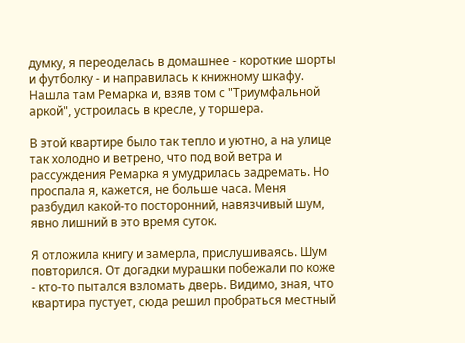думку, я переоделась в домашнее - короткие шорты и футболку - и направилась к книжному шкафу. Нашла там Ремарка и, взяв том с "Триумфальной аркой", устроилась в кресле, у торшера.

В этой квартире было так тепло и уютно, а на улице так холодно и ветрено, что под вой ветра и рассуждения Ремарка я умудрилась задремать. Но проспала я, кажется, не больше часа. Меня разбудил какой-то посторонний, навязчивый шум, явно лишний в это время суток.

Я отложила книгу и замерла, прислушиваясь. Шум повторился. От догадки мурашки побежали по коже - кто-то пытался взломать дверь. Видимо, зная, что квартира пустует, сюда решил пробраться местный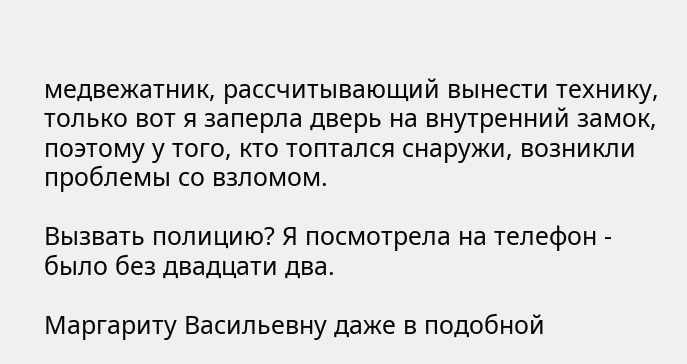медвежатник, рассчитывающий вынести технику, только вот я заперла дверь на внутренний замок, поэтому у того, кто топтался снаружи, возникли проблемы со взломом.

Вызвать полицию? Я посмотрела на телефон - было без двадцати два.

Маргариту Васильевну даже в подобной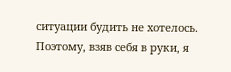ситуации будить не хотелось. Поэтому, взяв себя в руки, я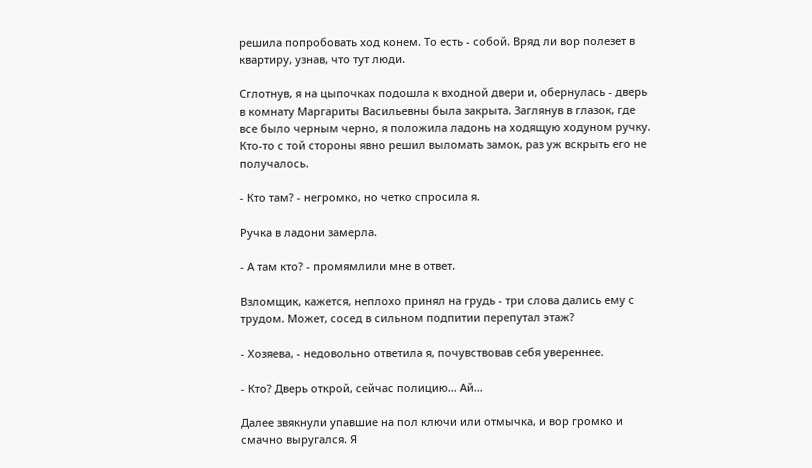решила попробовать ход конем. То есть - собой. Вряд ли вор полезет в квартиру, узнав, что тут люди.

Сглотнув, я на цыпочках подошла к входной двери и, обернулась - дверь в комнату Маргариты Васильевны была закрыта. Заглянув в глазок, где все было черным черно, я положила ладонь на ходящую ходуном ручку. Кто-то с той стороны явно решил выломать замок, раз уж вскрыть его не получалось.

- Кто там? - негромко, но четко спросила я.

Ручка в ладони замерла.

- А там кто? - промямлили мне в ответ.

Взломщик, кажется, неплохо принял на грудь - три слова дались ему с трудом. Может, сосед в сильном подпитии перепутал этаж?

- Хозяева, - недовольно ответила я, почувствовав себя увереннее.

- Кто? Дверь открой, сейчас полицию... Ай...

Далее звякнули упавшие на пол ключи или отмычка, и вор громко и смачно выругался. Я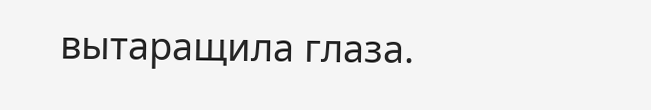вытаращила глаза.